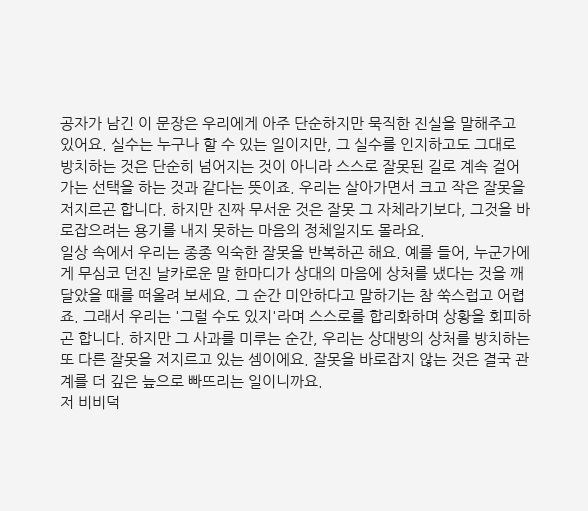공자가 남긴 이 문장은 우리에게 아주 단순하지만 묵직한 진실을 말해주고 있어요. 실수는 누구나 할 수 있는 일이지만, 그 실수를 인지하고도 그대로 방치하는 것은 단순히 넘어지는 것이 아니라 스스로 잘못된 길로 계속 걸어가는 선택을 하는 것과 같다는 뜻이죠. 우리는 살아가면서 크고 작은 잘못을 저지르곤 합니다. 하지만 진짜 무서운 것은 잘못 그 자체라기보다, 그것을 바로잡으려는 용기를 내지 못하는 마음의 정체일지도 몰라요.
일상 속에서 우리는 종종 익숙한 잘못을 반복하곤 해요. 예를 들어, 누군가에게 무심코 던진 날카로운 말 한마디가 상대의 마음에 상처를 냈다는 것을 깨달았을 때를 떠올려 보세요. 그 순간 미안하다고 말하기는 참 쑥스럽고 어렵죠. 그래서 우리는 '그럴 수도 있지'라며 스스로를 합리화하며 상황을 회피하곤 합니다. 하지만 그 사과를 미루는 순간, 우리는 상대방의 상처를 방치하는 또 다른 잘못을 저지르고 있는 셈이에요. 잘못을 바로잡지 않는 것은 결국 관계를 더 깊은 늪으로 빠뜨리는 일이니까요.
저 비비덕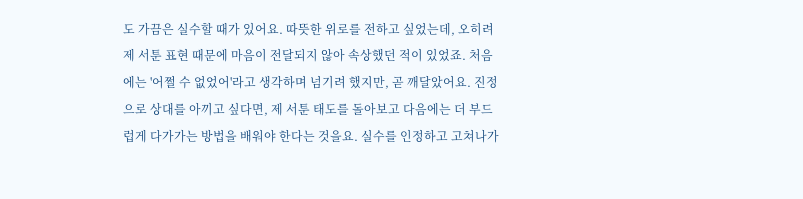도 가끔은 실수할 때가 있어요. 따뜻한 위로를 전하고 싶었는데, 오히려 제 서툰 표현 때문에 마음이 전달되지 않아 속상했던 적이 있었죠. 처음에는 '어쩔 수 없었어'라고 생각하며 넘기려 했지만, 곧 깨달았어요. 진정으로 상대를 아끼고 싶다면, 제 서툰 태도를 돌아보고 다음에는 더 부드럽게 다가가는 방법을 배워야 한다는 것을요. 실수를 인정하고 고쳐나가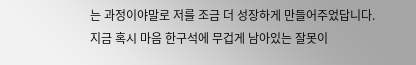는 과정이야말로 저를 조금 더 성장하게 만들어주었답니다.
지금 혹시 마음 한구석에 무겁게 남아있는 잘못이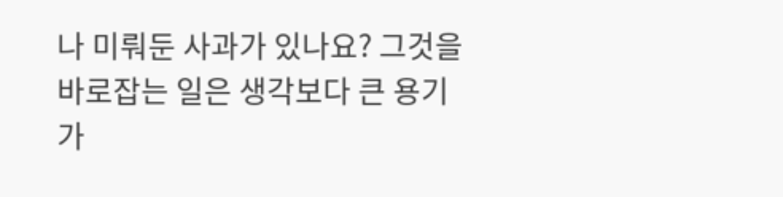나 미뤄둔 사과가 있나요? 그것을 바로잡는 일은 생각보다 큰 용기가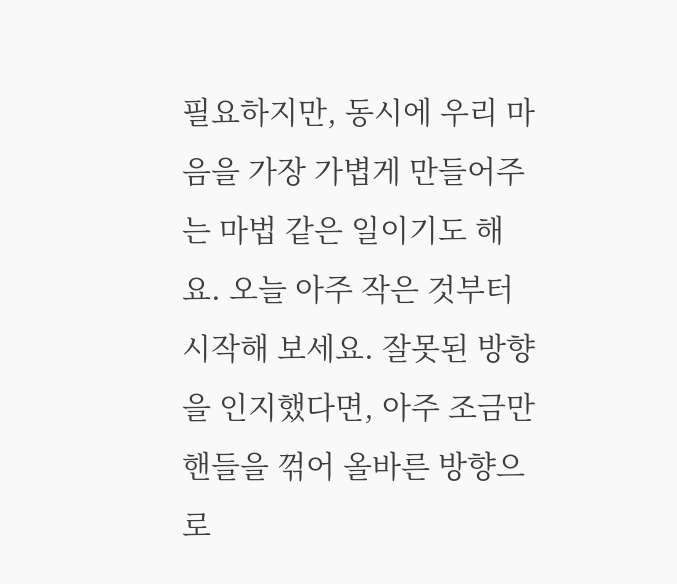필요하지만, 동시에 우리 마음을 가장 가볍게 만들어주는 마법 같은 일이기도 해요. 오늘 아주 작은 것부터 시작해 보세요. 잘못된 방향을 인지했다면, 아주 조금만 핸들을 꺾어 올바른 방향으로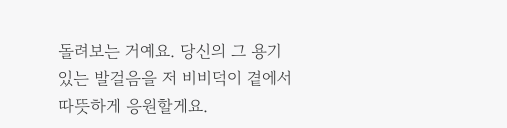돌려보는 거예요. 당신의 그 용기 있는 발걸음을 저 비비덕이 곁에서 따뜻하게 응원할게요.